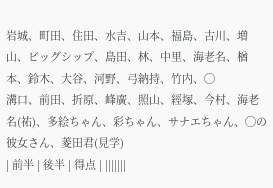岩城、町田、住田、水吉、山本、福島、古川、増山、ビッグシップ、島田、林、中里、海老名、楢本、鈴木、大谷、河野、弓納持、竹内、◯
溝口、前田、折原、峰廣、照山、經塚、今村、海老名(祐)、多絵ちゃん、彩ちゃん、サナエちゃん、◯の彼女さん、菱田君(見学)
| 前半 | 後半 | 得点 | |||||||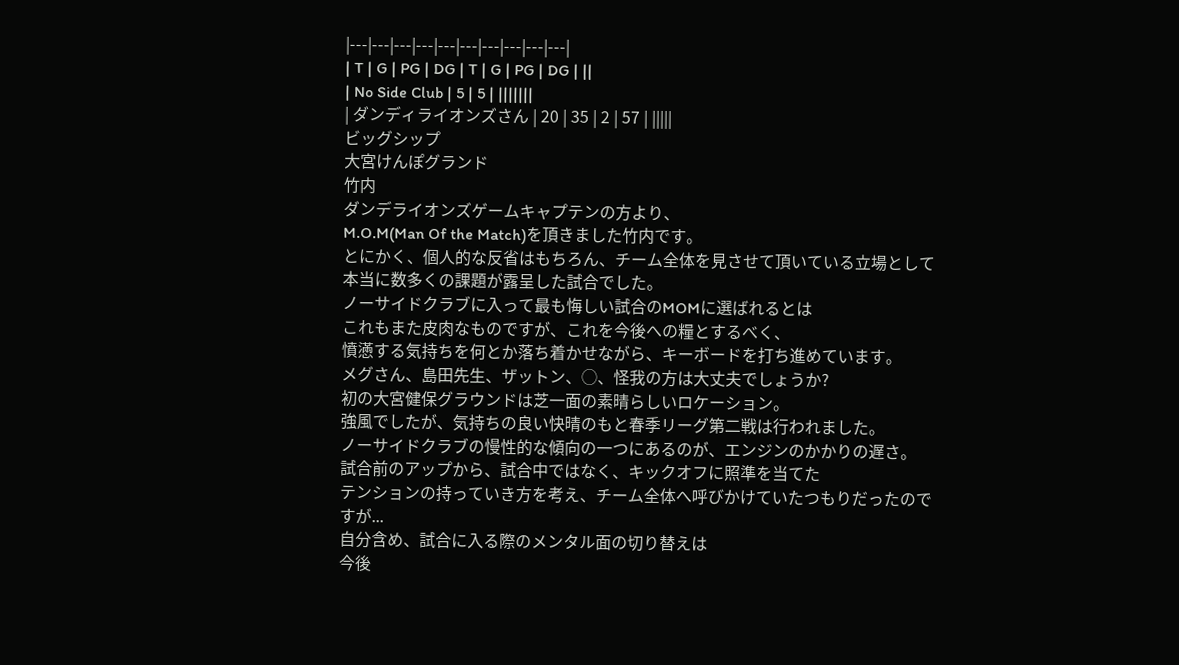|---|---|---|---|---|---|---|---|---|---|
| T | G | PG | DG | T | G | PG | DG | ||
| No Side Club | 5 | 5 | |||||||
| ダンディライオンズさん | 20 | 35 | 2 | 57 | |||||
ビッグシップ
大宮けんぽグランド
竹内
ダンデライオンズゲームキャプテンの方より、
M.O.M(Man Of the Match)を頂きました竹内です。
とにかく、個人的な反省はもちろん、チーム全体を見させて頂いている立場として
本当に数多くの課題が露呈した試合でした。
ノーサイドクラブに入って最も悔しい試合のMOMに選ばれるとは
これもまた皮肉なものですが、これを今後への糧とするべく、
憤懣する気持ちを何とか落ち着かせながら、キーボードを打ち進めています。
メグさん、島田先生、ザットン、◯、怪我の方は大丈夫でしょうか?
初の大宮健保グラウンドは芝一面の素晴らしいロケーション。
強風でしたが、気持ちの良い快晴のもと春季リーグ第二戦は行われました。
ノーサイドクラブの慢性的な傾向の一つにあるのが、エンジンのかかりの遅さ。
試合前のアップから、試合中ではなく、キックオフに照準を当てた
テンションの持っていき方を考え、チーム全体へ呼びかけていたつもりだったのですが...
自分含め、試合に入る際のメンタル面の切り替えは
今後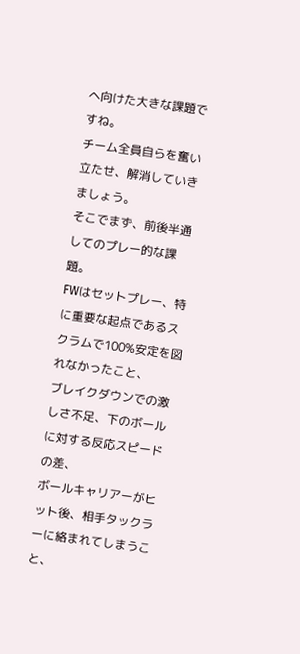へ向けた大きな課題ですね。
チーム全員自らを奮い立たせ、解消していきましょう。
そこでまず、前後半通してのプレー的な課題。
FWはセットプレー、特に重要な起点であるスクラムで100%安定を図れなかったこと、
ブレイクダウンでの激しさ不足、下のボールに対する反応スピードの差、
ボールキャリアーがヒット後、相手タックラーに絡まれてしまうこと、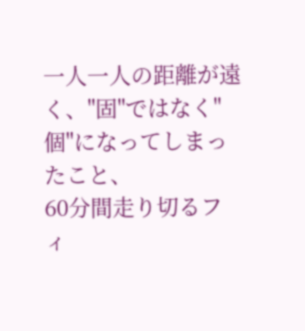一人一人の距離が遠く、"固"ではなく"個"になってしまったこと、
60分間走り切るフィ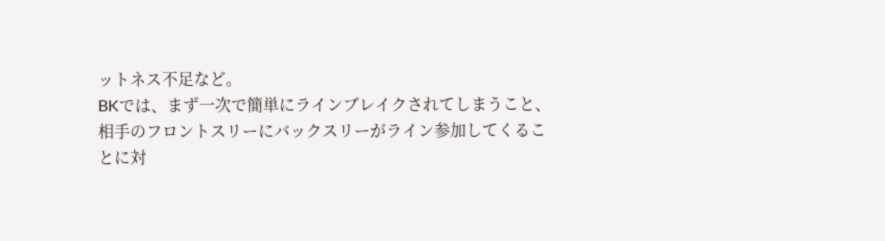ットネス不足など。
BKでは、まず一次で簡単にラインブレイクされてしまうこと、
相手のフロントスリーにバックスリーがライン参加してくることに対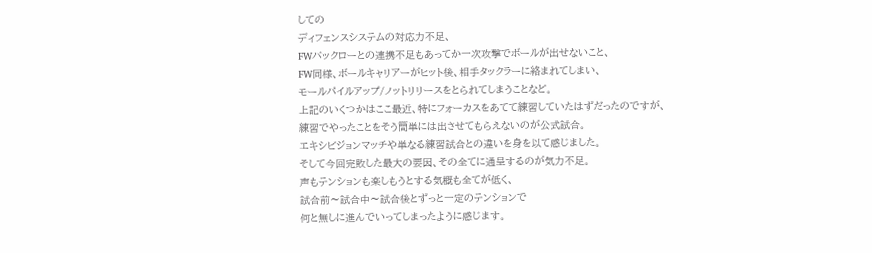しての
ディフェンスシステムの対応力不足、
FWバックローとの連携不足もあってか一次攻撃でボールが出せないこと、
FW同様、ボールキャリアーがヒット後、相手タックラーに絡まれてしまい、
モールパイルアップ/ノットリリースをとられてしまうことなど。
上記のいくつかはここ最近、特にフォーカスをあてて練習していたはずだったのですが、
練習でやったことをそう簡単には出させてもらえないのが公式試合。
エキシビジョンマッチや単なる練習試合との違いを身を以て感じました。
そして今回完敗した最大の要因、その全てに通呈するのが気力不足。
声もテンションも楽しもうとする気概も全てが低く、
試合前〜試合中〜試合後とずっと一定のテンションで
何と無しに進んでいってしまったように感じます。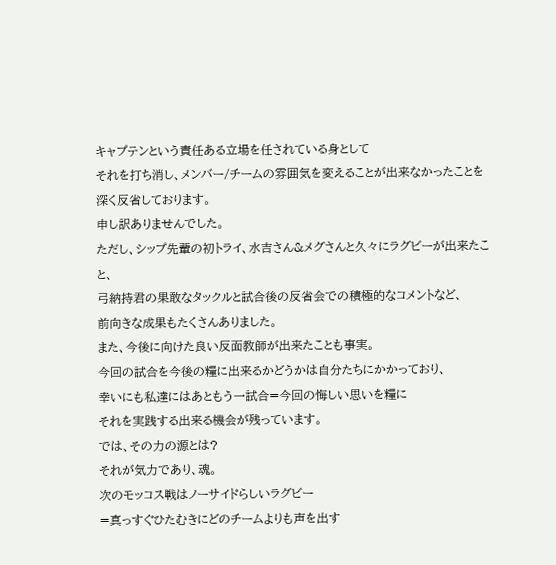キャプテンという責任ある立場を任されている身として
それを打ち消し、メンバー/チームの雰囲気を変えることが出来なかったことを
深く反省しております。
申し訳ありませんでした。
ただし、シップ先輩の初トライ、水吉さん&メグさんと久々にラグビーが出来たこと、
弓納持君の果敢なタックルと試合後の反省会での積極的なコメントなど、
前向きな成果もたくさんありました。
また、今後に向けた良い反面教師が出来たことも事実。
今回の試合を今後の糧に出来るかどうかは自分たちにかかっており、
幸いにも私達にはあともう一試合=今回の悔しい思いを糧に
それを実践する出来る機会が残っています。
では、その力の源とは?
それが気力であり、魂。
次のモッコス戦はノーサイドらしいラグビー
=真っすぐひたむきにどのチームよりも声を出す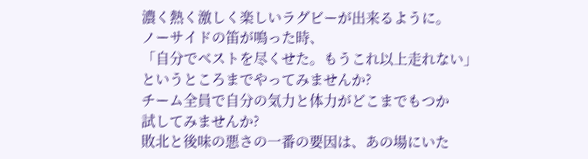濃く熱く激しく楽しいラグビーが出来るように。
ノーサイドの笛が鳴った時、
「自分でベストを尽くせた。もうこれ以上走れない」
というところまでやってみませんか?
チーム全員で自分の気力と体力がどこまでもつか
試してみませんか?
敗北と後味の悪さの一番の要因は、あの場にいた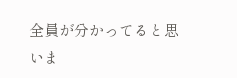全員が分かってると思いま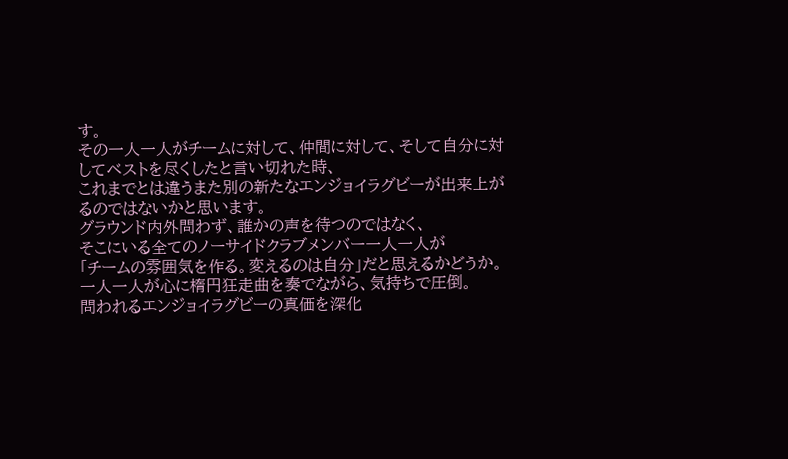す。
その一人一人がチームに対して、仲間に対して、そして自分に対してベストを尽くしたと言い切れた時、
これまでとは違うまた別の新たなエンジョイラグビーが出来上がるのではないかと思います。
グラウンド内外問わず、誰かの声を待つのではなく、
そこにいる全てのノーサイドクラブメンバー一人一人が
「チームの雰囲気を作る。変えるのは自分」だと思えるかどうか。
一人一人が心に楕円狂走曲を奏でながら、気持ちで圧倒。
問われるエンジョイラグビーの真価を深化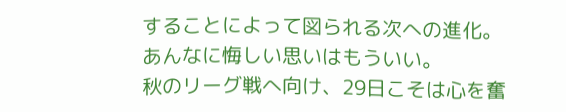することによって図られる次への進化。
あんなに悔しい思いはもういい。
秋のリーグ戦へ向け、29日こそは心を奮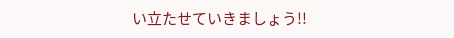い立たせていきましょう!!